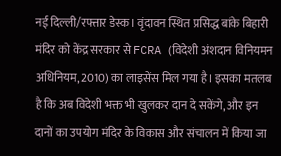नई दिल्ली/रफ्तार डेस्क। वृंदावन स्थित प्रसिद्ध बांके बिहारी मंदिर को केंद्र सरकार से FCRA (विदेशी अंशदान विनियमन अधिनियम, 2010) का लाइसेंस मिल गया है। इसका मतलब है कि अब विदेशी भक्त भी खुलकर दान दे सकेंगे, और इन दानों का उपयोग मंदिर के विकास और संचालन में किया जा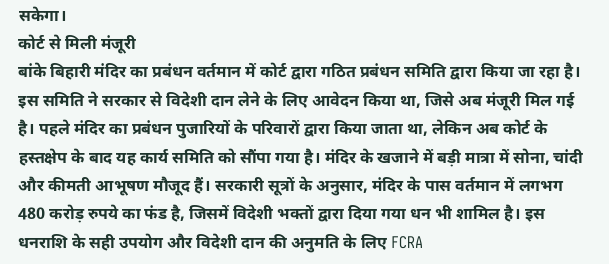सकेगा।
कोर्ट से मिली मंजूरी
बांके बिहारी मंदिर का प्रबंधन वर्तमान में कोर्ट द्वारा गठित प्रबंधन समिति द्वारा किया जा रहा है। इस समिति ने सरकार से विदेशी दान लेने के लिए आवेदन किया था, जिसे अब मंजूरी मिल गई है। पहले मंदिर का प्रबंधन पुजारियों के परिवारों द्वारा किया जाता था, लेकिन अब कोर्ट के हस्तक्षेप के बाद यह कार्य समिति को सौंपा गया है। मंदिर के खजाने में बड़ी मात्रा में सोना, चांदी और कीमती आभूषण मौजूद हैं। सरकारी सूत्रों के अनुसार, मंदिर के पास वर्तमान में लगभग 480 करोड़ रुपये का फंड है, जिसमें विदेशी भक्तों द्वारा दिया गया धन भी शामिल है। इस धनराशि के सही उपयोग और विदेशी दान की अनुमति के लिए FCRA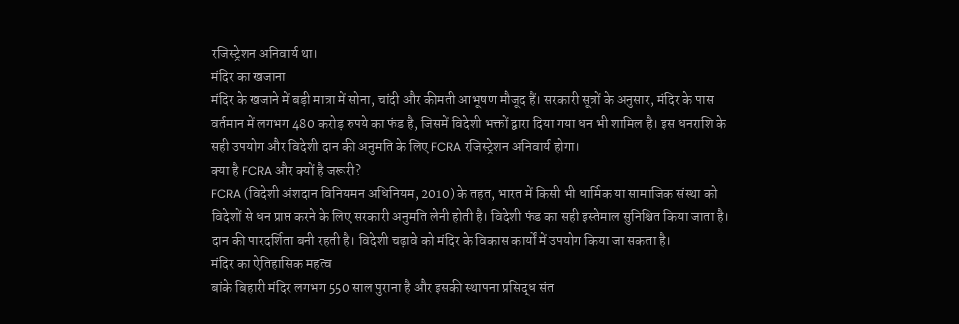रजिस्ट्रेशन अनिवार्य था।
मंदिर का खजाना
मंदिर के खजाने में बड़ी मात्रा में सोना, चांदी और कीमती आभूषण मौजूद हैं। सरकारी सूत्रों के अनुसार, मंदिर के पास वर्तमान में लगभग 480 करोड़ रुपये का फंड है, जिसमें विदेशी भक्तों द्वारा दिया गया धन भी शामिल है। इस धनराशि के सही उपयोग और विदेशी दान की अनुमति के लिए FCRA रजिस्ट्रेशन अनिवार्य होगा।
क्या है FCRA और क्यों है जरूरी?
FCRA (विदेशी अंशदान विनियमन अधिनियम, 2010) के तहत, भारत में किसी भी धार्मिक या सामाजिक संस्था को विदेशों से धन प्राप्त करने के लिए सरकारी अनुमति लेनी होती है। विदेशी फंड का सही इस्तेमाल सुनिश्चित किया जाता है। दान की पारदर्शिता बनी रहती है। विदेशी चढ़ावे को मंदिर के विकास कार्यों में उपयोग किया जा सकता है।
मंदिर का ऐतिहासिक महत्व
बांके बिहारी मंदिर लगभग 550 साल पुराना है और इसकी स्थापना प्रसिद्ध संत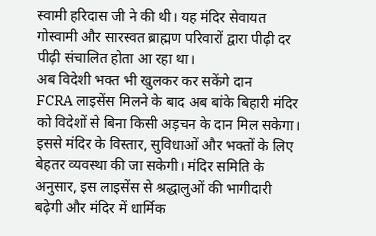स्वामी हरिदास जी ने की थी। यह मंदिर सेवायत गोस्वामी और सारस्वत ब्राह्मण परिवारों द्वारा पीढ़ी दर पीढ़ी संचालित होता आ रहा था।
अब विदेशी भक्त भी खुलकर कर सकेंगे दान
FCRA लाइसेंस मिलने के बाद अब बांके बिहारी मंदिर को विदेशों से बिना किसी अड़चन के दान मिल सकेगा। इससे मंदिर के विस्तार, सुविधाओं और भक्तों के लिए बेहतर व्यवस्था की जा सकेगी। मंदिर समिति के अनुसार, इस लाइसेंस से श्रद्धालुओं की भागीदारी बढ़ेगी और मंदिर में धार्मिक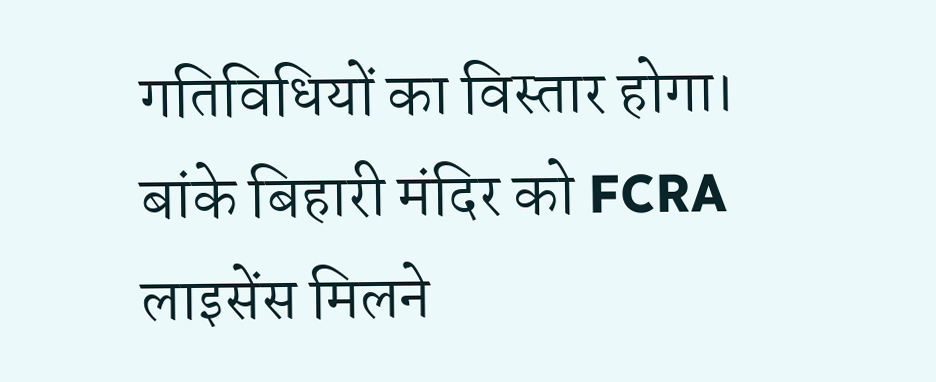गतिविधियों का विस्तार होगा। बांके बिहारी मंदिर को FCRA लाइसेंस मिलने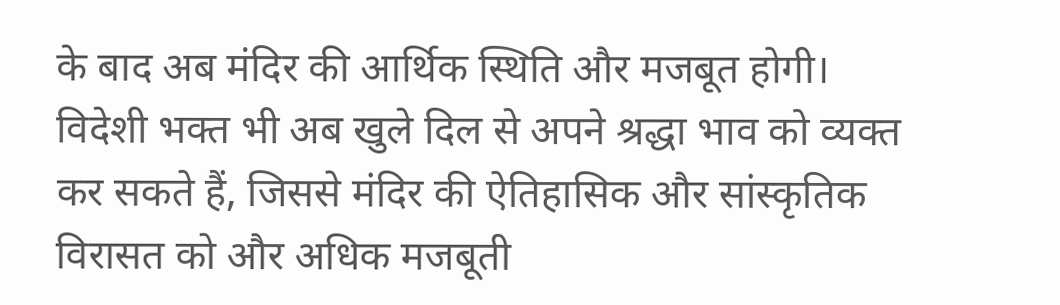के बाद अब मंदिर की आर्थिक स्थिति और मजबूत होगी। विदेशी भक्त भी अब खुले दिल से अपने श्रद्धा भाव को व्यक्त कर सकते हैं, जिससे मंदिर की ऐतिहासिक और सांस्कृतिक विरासत को और अधिक मजबूती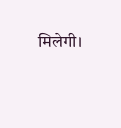मिलेगी।